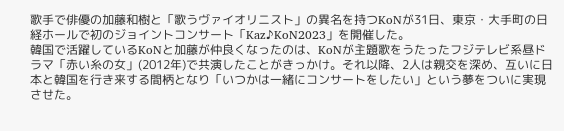歌手で俳優の加藤和樹と「歌うヴァイオリニスト」の異名を持つKoNが31日、東京・大手町の日経ホールで初のジョイントコンサート「Kaz♪KoN2023」を開催した。
韓国で活躍しているKoNと加藤が仲良くなったのは、KoNが主題歌をうたったフジテレビ系昼ドラマ「赤い糸の女」(2012年)で共演したことがきっかけ。それ以降、2人は親交を深め、互いに日本と韓国を行き来する間柄となり「いつかは一緒にコンサートをしたい」という夢をついに実現させた。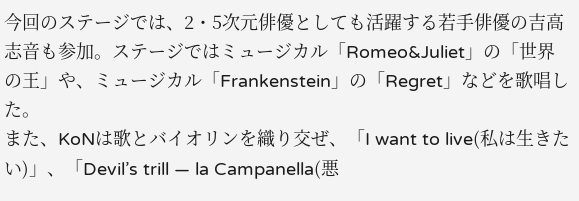今回のステージでは、2・5次元俳優としても活躍する若手俳優の吉高志音も参加。ステージではミュージカル「Romeo&Juliet」の「世界の王」や、ミュージカル「Frankenstein」の「Regret」などを歌唱した。
また、KoNは歌とバイオリンを織り交ぜ、「I want to live(私は生きたい)」、「Devil’s trill ― la Campanella(悪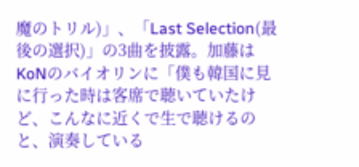魔のトリル)」、「Last Selection(最後の選択)」の3曲を披露。加藤はKoNのバイオリンに「僕も韓国に見に行った時は客席で聴いていたけど、こんなに近くで生で聴けるのと、演奏している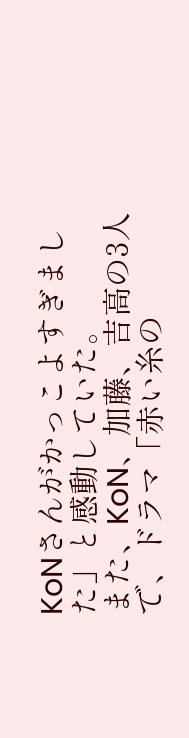KoNさんがかっこよすぎました」と感動していた。
また、KoN、加藤、吉高の3人で、ドラマ「赤い糸の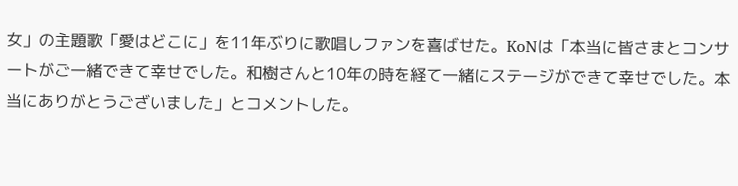女」の主題歌「愛はどこに」を11年ぶりに歌唱しファンを喜ばせた。KoNは「本当に皆さまとコンサートがご一緒できて幸せでした。和樹さんと10年の時を経て一緒にステージができて幸せでした。本当にありがとうございました」とコメントした。